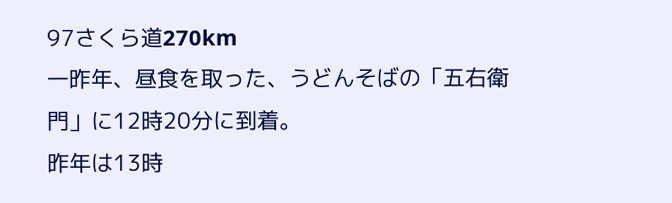97さくら道270km
一昨年、昼食を取った、うどんそばの「五右衛門」に12時20分に到着。
昨年は13時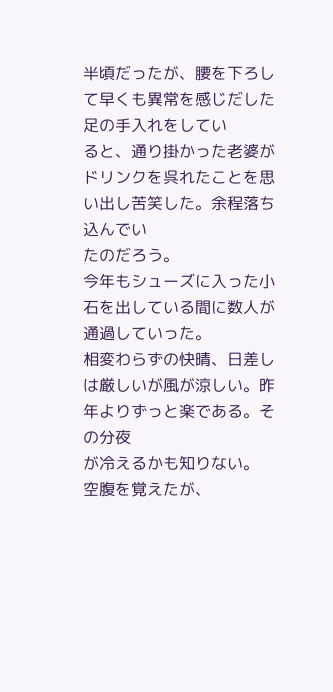半頃だったが、腰を下ろして早くも異常を感じだした足の手入れをしてい
ると、通り掛かった老婆がドリンクを呉れたことを思い出し苦笑した。余程落ち込んでい
たのだろう。
今年もシューズに入った小石を出している間に数人が通過していった。
相変わらずの快晴、日差しは厳しいが風が涼しい。昨年よりずっと楽である。その分夜
が冷えるかも知りない。
空腹を覚えたが、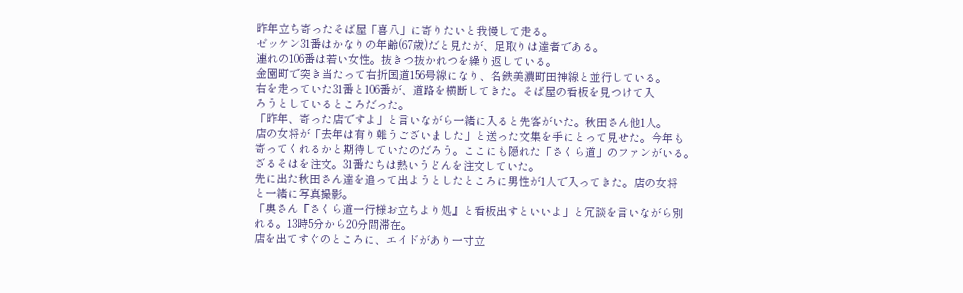昨年立ち寄ったそば屋「喜八」に寄りたいと我慢して走る。
ゼッケン31番はかなりの年齢(67歳)だと見たが、足取りは達者である。
連れの106番は若い女性。抜きつ抜かれつを繰り返している。
金園町で突き当たって右折国道156号線になり、名鉄美濃町田神線と並行している。
右を走っていた31番と106番が、道路を横断してきた。そば屋の看板を見つけて入
ろうとしているところだった。
「昨年、寄った店ですよ」と言いながら一緒に入ると先客がいた。秋田さん他1人。
店の女将が「去年は有り難うございました」と送った文集を手にとって見せた。今年も
寄ってくれるかと期待していたのだろう。ここにも隠れた「さくら道」のファンがいる。
ざるそはを注文。31番たちは熱いうどんを注文していた。
先に出た秋田さん達を追って出ようとしたところに男性が1人で入ってきた。店の女将
と一緒に写真撮影。
「奥さん『さくら道一行様お立ちより処』と看板出すといいよ」と冗談を言いながら別
れる。13時5分から20分間滞在。
店を出てすぐのところに、エイドがあり一寸立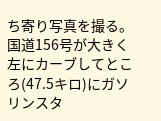ち寄り写真を撮る。
国道156号が大きく左にカーブしてところ(47.5キロ)にガソリンスタ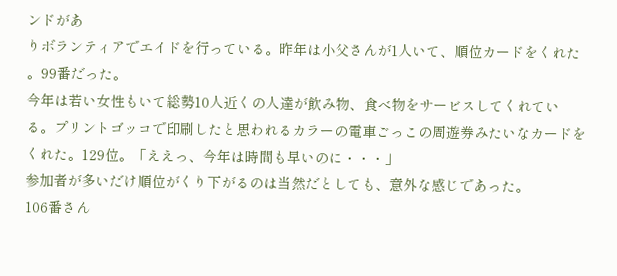ンドがあ
りボランティアでエイドを行っている。昨年は小父さんが1人いて、順位カードをくれた
。99番だった。
今年は若い女性もいて総勢10人近くの人達が飲み物、食べ物をサービスしてくれてい
る。プリントゴッコで印刷したと思われるカラーの電車ごっこの周遊券みたいなカードを
くれた。129位。「ええっ、今年は時間も早いのに・・・」
参加者が多いだけ順位がくり下がるのは当然だとしても、意外な感じであった。
106番さん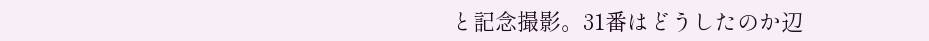と記念撮影。31番はどうしたのか辺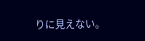りに見えない。